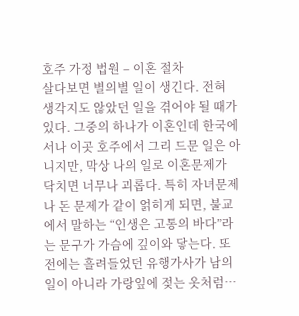호주 가정 법원 – 이혼 절차
살다보면 별의별 일이 생긴다. 전혀 생각지도 않았던 일을 겪어야 될 때가 있다. 그중의 하나가 이혼인데 한국에서나 이곳 호주에서 그리 드문 일은 아니지만, 막상 나의 일로 이혼문제가 닥치면 너무나 괴롭다. 특히 자녀문제나 돈 문제가 같이 얽히게 되면, 불교에서 말하는 “인생은 고통의 바다”라는 문구가 가슴에 깊이와 닿는다. 또 전에는 흘려들었던 유행가사가 남의 일이 아니라 가랑잎에 젖는 옷처럼…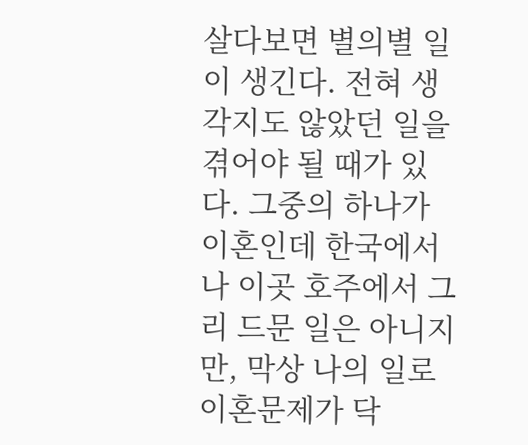살다보면 별의별 일이 생긴다. 전혀 생각지도 않았던 일을 겪어야 될 때가 있다. 그중의 하나가 이혼인데 한국에서나 이곳 호주에서 그리 드문 일은 아니지만, 막상 나의 일로 이혼문제가 닥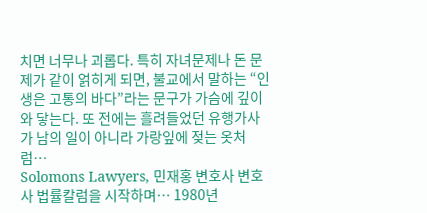치면 너무나 괴롭다. 특히 자녀문제나 돈 문제가 같이 얽히게 되면, 불교에서 말하는 “인생은 고통의 바다”라는 문구가 가슴에 깊이와 닿는다. 또 전에는 흘려들었던 유행가사가 남의 일이 아니라 가랑잎에 젖는 옷처럼…
Solomons Lawyers, 민재홍 변호사 변호사 법률칼럼을 시작하며… 1980년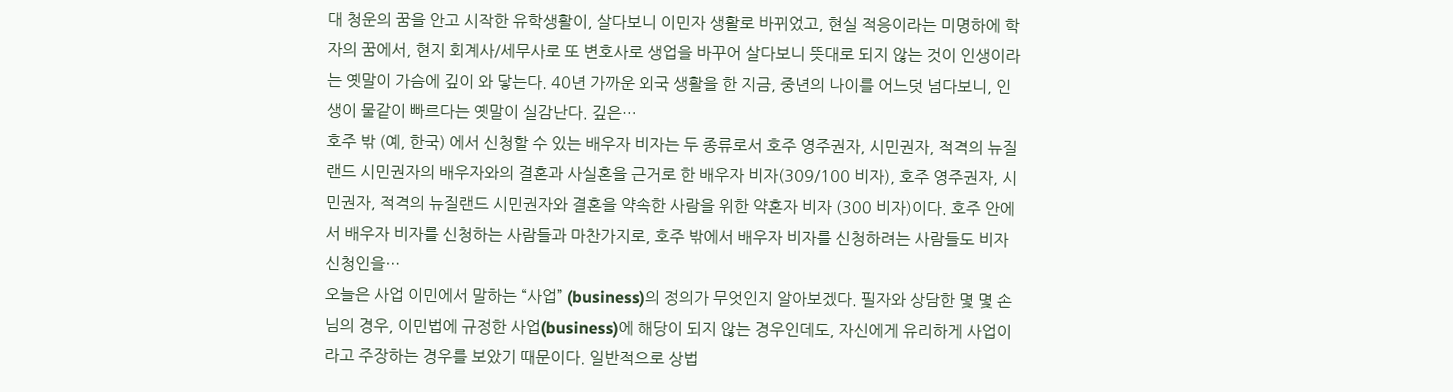대 청운의 꿈을 안고 시작한 유학생활이, 살다보니 이민자 생활로 바뀌었고, 현실 적응이라는 미명하에 학자의 꿈에서, 현지 회계사/세무사로 또 변호사로 생업을 바꾸어 살다보니 뜻대로 되지 않는 것이 인생이라는 옛말이 가슴에 깊이 와 닿는다. 40년 가까운 외국 생활을 한 지금, 중년의 나이를 어느덧 넘다보니, 인생이 물같이 빠르다는 옛말이 실감난다. 깊은…
호주 밖 (예, 한국) 에서 신청할 수 있는 배우자 비자는 두 종류로서 호주 영주권자, 시민권자, 적격의 뉴질랜드 시민권자의 배우자와의 결혼과 사실혼을 근거로 한 배우자 비자(309/100 비자), 호주 영주권자, 시민권자, 적격의 뉴질랜드 시민권자와 결혼을 약속한 사람을 위한 약혼자 비자 (300 비자)이다. 호주 안에서 배우자 비자를 신청하는 사람들과 마찬가지로, 호주 밖에서 배우자 비자를 신청하려는 사람들도 비자 신청인을…
오늘은 사업 이민에서 말하는 “사업” (business)의 정의가 무엇인지 알아보겠다. 필자와 상담한 몇 몇 손님의 경우, 이민법에 규정한 사업(business)에 해당이 되지 않는 경우인데도, 자신에게 유리하게 사업이라고 주장하는 경우를 보았기 때문이다. 일반적으로 상법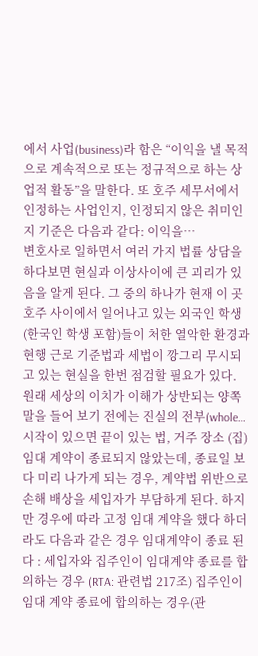에서 사업(business)라 함은 “이익을 낼 목적으로 계속적으로 또는 정규적으로 하는 상업적 활동”을 말한다. 또 호주 세무서에서 인정하는 사업인지, 인정되지 않은 취미인지 기준은 다음과 같다: 이익을…
변호사로 일하면서 여러 가지 법률 상담을 하다보면 현실과 이상사이에 큰 괴리가 있음을 알게 된다. 그 중의 하나가 현재 이 곳 호주 사이에서 일어나고 있는 외국인 학생(한국인 학생 포함)들이 처한 열악한 환경과 현행 근로 기준법과 세법이 깡그리 무시되고 있는 현실을 한번 점검할 필요가 있다. 원래 세상의 이치가 이해가 상반되는 양쪽 말을 들어 보기 전에는 진실의 전부(whole…
시작이 있으면 끝이 있는 법, 거주 장소 (집) 임대 계약이 종료되지 않았는데, 종료일 보다 미리 나가게 되는 경우, 계약법 위반으로 손해 배상을 세입자가 부담하게 된다. 하지만 경우에 따라 고정 임대 계약을 했다 하더라도 다음과 같은 경우 임대계약이 종료 된다 : 세입자와 집주인이 임대계약 종료를 합의하는 경우 (RTA: 관련법 217조) 집주인이 임대 계약 종료에 합의하는 경우(관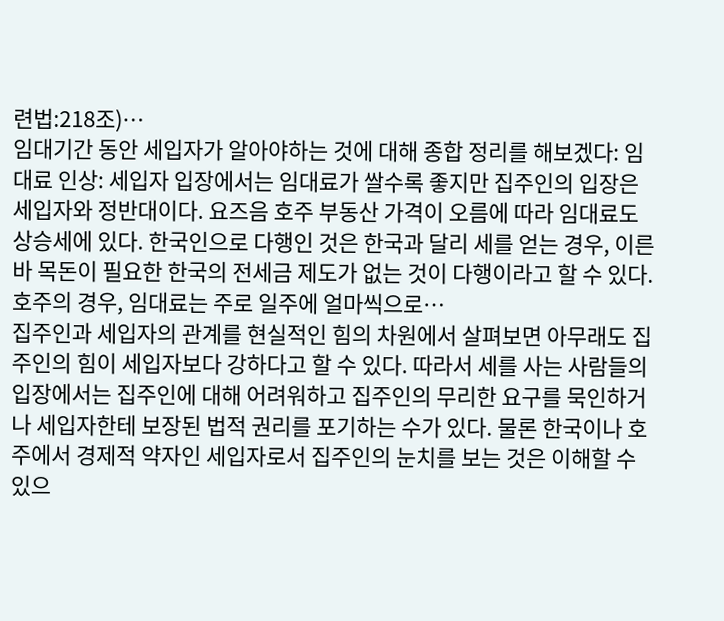련법:218조)…
임대기간 동안 세입자가 알아야하는 것에 대해 종합 정리를 해보겠다: 임대료 인상: 세입자 입장에서는 임대료가 쌀수록 좋지만 집주인의 입장은 세입자와 정반대이다. 요즈음 호주 부동산 가격이 오름에 따라 임대료도 상승세에 있다. 한국인으로 다행인 것은 한국과 달리 세를 얻는 경우, 이른바 목돈이 필요한 한국의 전세금 제도가 없는 것이 다행이라고 할 수 있다. 호주의 경우, 임대료는 주로 일주에 얼마씩으로…
집주인과 세입자의 관계를 현실적인 힘의 차원에서 살펴보면 아무래도 집주인의 힘이 세입자보다 강하다고 할 수 있다. 따라서 세를 사는 사람들의 입장에서는 집주인에 대해 어려워하고 집주인의 무리한 요구를 묵인하거나 세입자한테 보장된 법적 권리를 포기하는 수가 있다. 물론 한국이나 호주에서 경제적 약자인 세입자로서 집주인의 눈치를 보는 것은 이해할 수 있으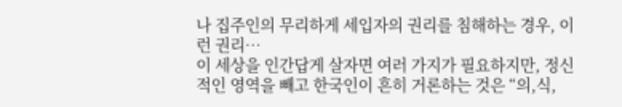나 집주인의 무리하게 세입자의 권리를 침해하는 경우, 이런 권리…
이 세상을 인간답게 살자면 여러 가지가 필요하지만, 정신적인 영역을 빼고 한국인이 흔히 거론하는 것은 “의,식,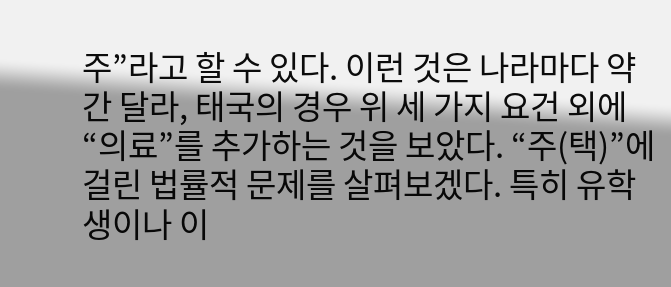주”라고 할 수 있다. 이런 것은 나라마다 약간 달라, 태국의 경우 위 세 가지 요건 외에 “의료”를 추가하는 것을 보았다. “주(택)”에 걸린 법률적 문제를 살펴보겠다. 특히 유학생이나 이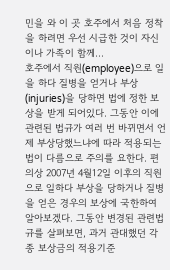민을 와 이 곳 호주에서 처음 정착을 하려면 우선 시급한 것이 자신이나 가족이 함께…
호주에서 직원(employee)으로 일을 하다 질병을 얻거나 부상(injuries)을 당하면 법에 정한 보상을 받게 되어있다. 그동안 이에 관련된 법규가 여러 번 바뀌면서 언제 부상당했느냐에 따라 적용되는 법이 다름으로 주의를 요한다. 편의상 2007년 4월12일 이후의 직원으로 일하다 부상을 당하거나 질병을 얻은 경우의 보상에 국한하여 알아보겠다. 그동안 변경된 관련법규를 살펴보면, 과거 관대했던 각종 보상금의 적용기준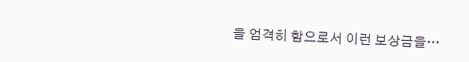을 엄격히 함으로서 이런 보상금을…